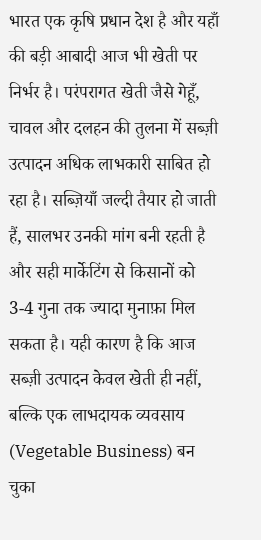भारत एक कृषि प्रधान देश है और यहाँ की बड़ी आबादी आज भी खेती पर निर्भर है। परंपरागत खेती जैसे गेहूँ, चावल और दलहन की तुलना में सब्ज़ी उत्पादन अधिक लाभकारी साबित हो रहा है। सब्ज़ियाँ जल्दी तैयार हो जाती हैं, सालभर उनकी मांग बनी रहती है और सही मार्केटिंग से किसानों को 3-4 गुना तक ज्यादा मुनाफ़ा मिल सकता है। यही कारण है कि आज सब्ज़ी उत्पादन केवल खेती ही नहीं, बल्कि एक लाभदायक व्यवसाय (Vegetable Business) बन चुका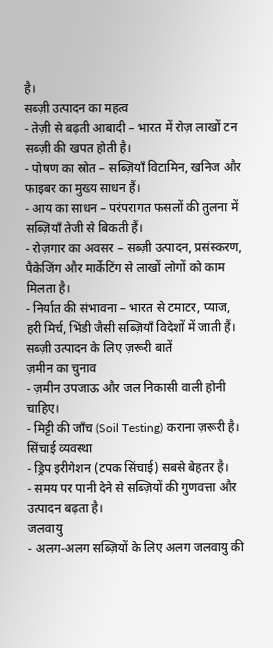है।
सब्ज़ी उत्पादन का महत्व
- तेज़ी से बढ़ती आबादी – भारत में रोज़ लाखों टन सब्ज़ी की खपत होती है।
- पोषण का स्रोत – सब्ज़ियाँ विटामिन, खनिज और फाइबर का मुख्य साधन हैं।
- आय का साधन – परंपरागत फसलों की तुलना में सब्ज़ियाँ तेजी से बिकती हैं।
- रोज़गार का अवसर – सब्ज़ी उत्पादन, प्रसंस्करण, पैकेजिंग और मार्केटिंग से लाखों लोगों को काम मिलता है।
- निर्यात की संभावना – भारत से टमाटर, प्याज, हरी मिर्च, भिंडी जैसी सब्ज़ियाँ विदेशों में जाती हैं।
सब्ज़ी उत्पादन के लिए ज़रूरी बातें
ज़मीन का चुनाव
- ज़मीन उपजाऊ और जल निकासी वाली होनी चाहिए।
- मिट्टी की जाँच (Soil Testing) कराना ज़रूरी है।
सिंचाई व्यवस्था
- ड्रिप इरीगेशन (टपक सिंचाई) सबसे बेहतर है।
- समय पर पानी देने से सब्ज़ियों की गुणवत्ता और उत्पादन बढ़ता है।
जलवायु
- अलग-अलग सब्ज़ियों के लिए अलग जलवायु की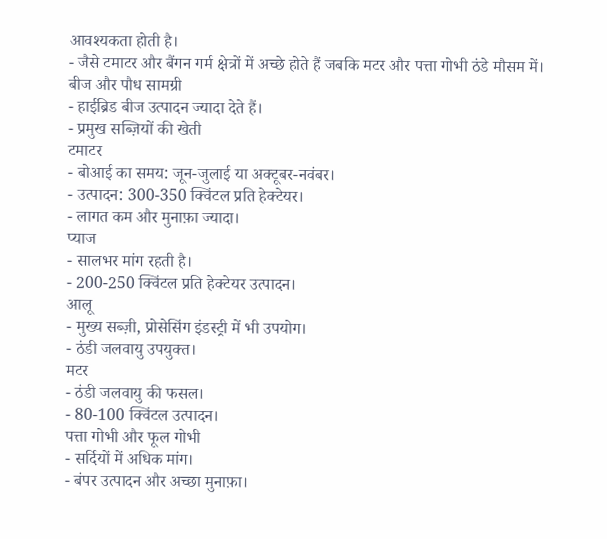आवश्यकता होती है।
- जैसे टमाटर और बैंगन गर्म क्षेत्रों में अच्छे होते हैं जबकि मटर और पत्ता गोभी ठंडे मौसम में।
बीज और पौध सामग्री
- हाईब्रिड बीज उत्पादन ज्यादा देते हैं।
- प्रमुख सब्ज़ियों की खेती
टमाटर
- बोआई का समय: जून-जुलाई या अक्टूबर-नवंबर।
- उत्पादन: 300-350 क्विंटल प्रति हेक्टेयर।
- लागत कम और मुनाफ़ा ज्यादा।
प्याज
- सालभर मांग रहती है।
- 200-250 क्विंटल प्रति हेक्टेयर उत्पादन।
आलू
- मुख्य सब्ज़ी, प्रोसेसिंग इंडस्ट्री में भी उपयोग।
- ठंडी जलवायु उपयुक्त।
मटर
- ठंडी जलवायु की फसल।
- 80-100 क्विंटल उत्पादन।
पत्ता गोभी और फूल गोभी
- सर्दियों में अधिक मांग।
- बंपर उत्पादन और अच्छा मुनाफ़ा।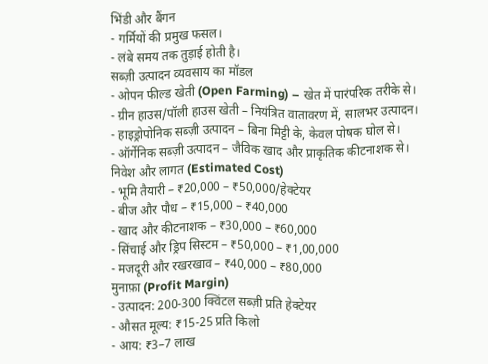भिंडी और बैंगन
- गर्मियों की प्रमुख फसल।
- लंबे समय तक तुड़ाई होती है।
सब्ज़ी उत्पादन व्यवसाय का मॉडल
- ओपन फील्ड खेती (Open Farming) – खेत में पारंपरिक तरीके से।
- ग्रीन हाउस/पॉली हाउस खेती – नियंत्रित वातावरण में, सालभर उत्पादन।
- हाइड्रोपोनिक सब्ज़ी उत्पादन – बिना मिट्टी के, केवल पोषक घोल से।
- ऑर्गेनिक सब्ज़ी उत्पादन – जैविक खाद और प्राकृतिक कीटनाशक से।
निवेश और लागत (Estimated Cost)
- भूमि तैयारी – ₹20,000 – ₹50,000/हेक्टेयर
- बीज और पौध – ₹15,000 – ₹40,000
- खाद और कीटनाशक – ₹30,000 – ₹60,000
- सिंचाई और ड्रिप सिस्टम – ₹50,000 – ₹1,00,000
- मजदूरी और रखरखाव – ₹40,000 – ₹80,000
मुनाफ़ा (Profit Margin)
- उत्पादन: 200-300 क्विंटल सब्ज़ी प्रति हेक्टेयर
- औसत मूल्य: ₹15-25 प्रति किलो
- आय: ₹3–7 लाख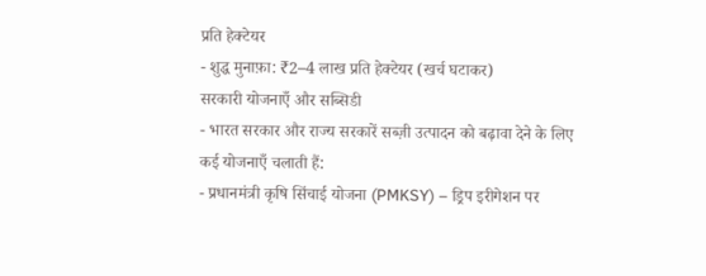प्रति हेक्टेयर
- शुद्ध मुनाफ़ा: ₹2–4 लाख प्रति हेक्टेयर (खर्च घटाकर)
सरकारी योजनाएँ और सब्सिडी
- भारत सरकार और राज्य सरकारें सब्ज़ी उत्पादन को बढ़ावा देने के लिए कई योजनाएँ चलाती हैं:
- प्रधानमंत्री कृषि सिंचाई योजना (PMKSY) – ड्रिप इरीगेशन पर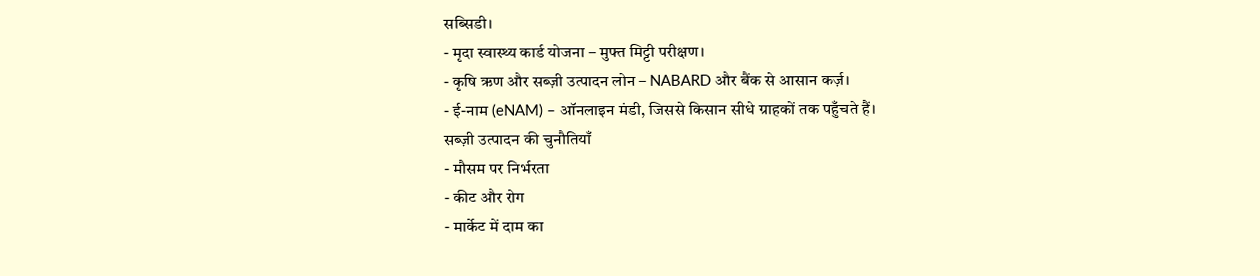सब्सिडी।
- मृदा स्वास्थ्य कार्ड योजना – मुफ्त मिट्टी परीक्षण।
- कृषि ऋण और सब्ज़ी उत्पादन लोन – NABARD और बैंक से आसान कर्ज़।
- ई-नाम (eNAM) – ऑनलाइन मंडी, जिससे किसान सीधे ग्राहकों तक पहुँचते हैं।
सब्ज़ी उत्पादन की चुनौतियाँ
- मौसम पर निर्भरता
- कीट और रोग
- मार्केट में दाम का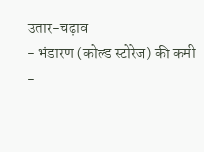उतार-चढ़ाव
- भंडारण (कोल्ड स्टोरेज) की कमी
-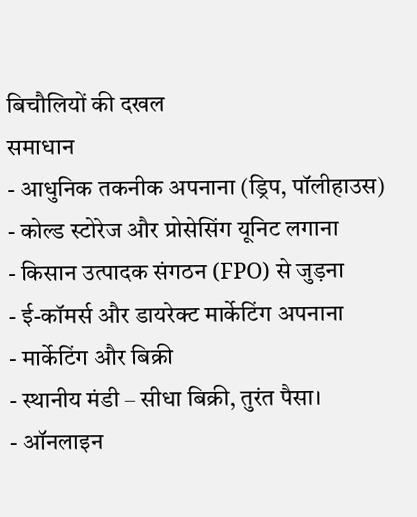बिचौलियों की दखल
समाधान
- आधुनिक तकनीक अपनाना (ड्रिप, पॉलीहाउस)
- कोल्ड स्टोरेज और प्रोसेसिंग यूनिट लगाना
- किसान उत्पादक संगठन (FPO) से जुड़ना
- ई-कॉमर्स और डायरेक्ट मार्केटिंग अपनाना
- मार्केटिंग और बिक्री
- स्थानीय मंडी – सीधा बिक्री, तुरंत पैसा।
- ऑनलाइन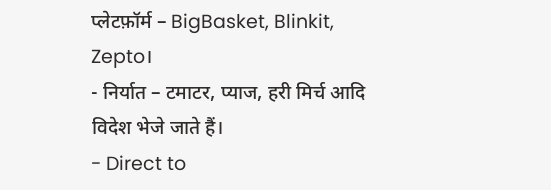प्लेटफ़ॉर्म – BigBasket, Blinkit, Zepto।
- निर्यात – टमाटर, प्याज, हरी मिर्च आदि विदेश भेजे जाते हैं।
- Direct to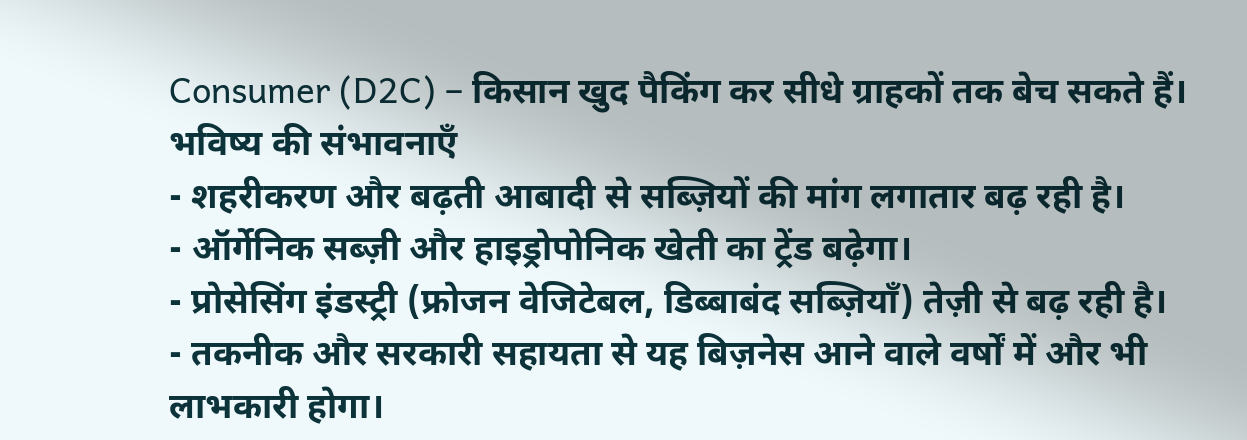Consumer (D2C) – किसान खुद पैकिंग कर सीधे ग्राहकों तक बेच सकते हैं।
भविष्य की संभावनाएँ
- शहरीकरण और बढ़ती आबादी से सब्ज़ियों की मांग लगातार बढ़ रही है।
- ऑर्गेनिक सब्ज़ी और हाइड्रोपोनिक खेती का ट्रेंड बढ़ेगा।
- प्रोसेसिंग इंडस्ट्री (फ्रोजन वेजिटेबल, डिब्बाबंद सब्ज़ियाँ) तेज़ी से बढ़ रही है।
- तकनीक और सरकारी सहायता से यह बिज़नेस आने वाले वर्षों में और भी लाभकारी होगा।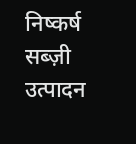निष्कर्ष
सब्ज़ी उत्पादन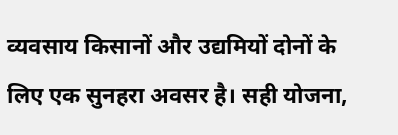व्यवसाय किसानों और उद्यमियों दोनों के लिए एक सुनहरा अवसर है। सही योजना,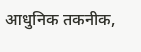आधुनिक तकनीक,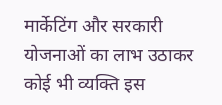मार्केटिंग और सरकारी योजनाओं का लाभ उठाकर कोई भी व्यक्ति इस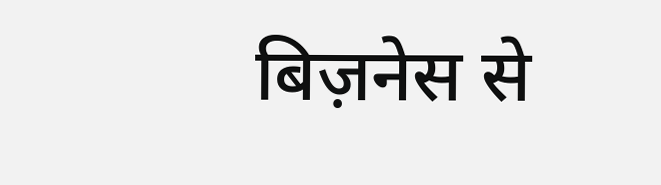बिज़नेस से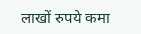लाखों रुपये कमा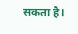सकता है।